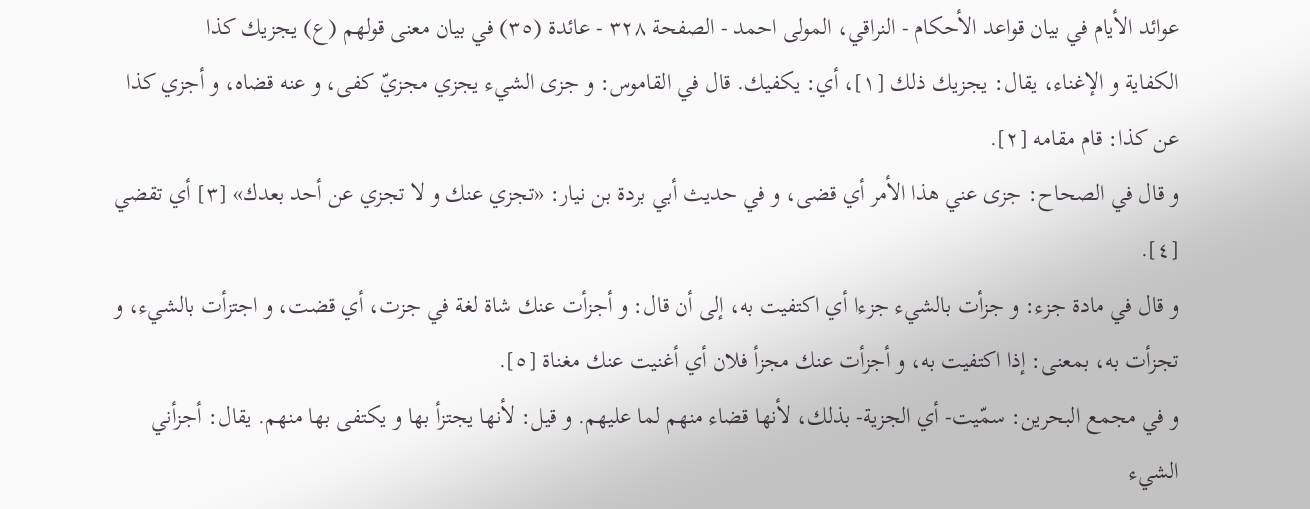عوائد الأيام في بيان قواعد الأحكام - النراقي، المولى احمد - الصفحة ٣٢٨ - عائدة (٣٥) في بيان معنى قولهم (ع) يجزيك كذا
الكفاية و الإغناء، يقال: يجزيك ذلك [١]، أي: يكفيك. قال في القاموس: و جزى الشيء يجزي مجزيّ كفى، و عنه قضاه، و أجزي كذا عن كذا: قام مقامه [٢].
و قال في الصحاح: جزى عني هذا الأمر أي قضى، و في حديث أبي بردة بن نيار: «تجزي عنك و لا تجزي عن أحد بعدك» [٣] أي تقضي [٤].
و قال في مادة جزء: و جزأت بالشيء جزءا أي اكتفيت به، إلى أن قال: و أجزأت عنك شاة لغة في جزت، أي قضت، و اجتزأت بالشيء، و تجزأت به، بمعنى: إذا اكتفيت به، و أجزأت عنك مجزأ فلان أي أغنيت عنك مغناة [٥].
و في مجمع البحرين: سمّيت- أي الجزية- بذلك، لأنها قضاء منهم لما عليهم. و قيل: لأنها يجتزأ بها و يكتفى بها منهم. يقال: أجزأني الشيء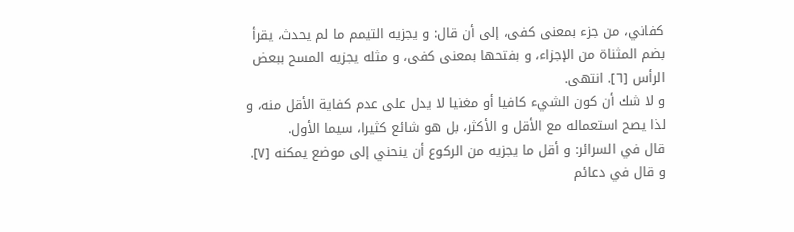كفاني، من جزء بمعنى كفى، إلى أن قال: و يجزيه التيمم ما لم يحدث، يقرأ بضم المثناة من الإجزاء، و بفتحها بمعنى كفى، و مثله يجزيه المسح ببعض الرأس [٦]. انتهى.
و لا شك أن كون الشيء كافيا أو مغنيا لا يدل على عدم كفاية الأقل منه، و لذا يصح استعماله مع الأقل و الأكثر، بل هو شائع كثيرا، سيما الأول.
قال في السرائر: و أقل ما يجزيه من الركوع أن ينحني إلى موضع يمكنه [٧].
و قال في دعائم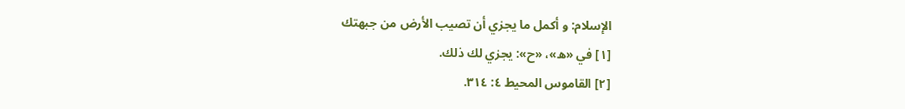الإسلام: و أكمل ما يجزي أن تصيب الأرض من جبهتك
[١] في «ه»، «ح»: يجزي لك ذلك.
[٢] القاموس المحيط ٤: ٣١٤.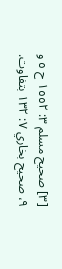[٣] صحيح مسلم ٣: ١٥٥٢ ح ٥ و ٩، صحيح بخاري ٧: ١٣٢ بتفاوت.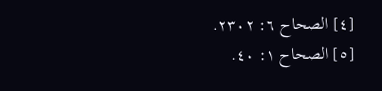[٤] الصحاح ٦: ٢٣٠٢.
[٥] الصحاح ١: ٤٠.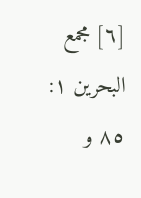[٦] مجمع البحرين ١: ٨٥ و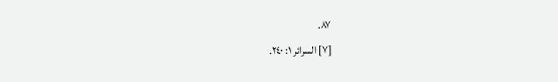٨٧.
[٧] السرائر ١: ٢٤٠.